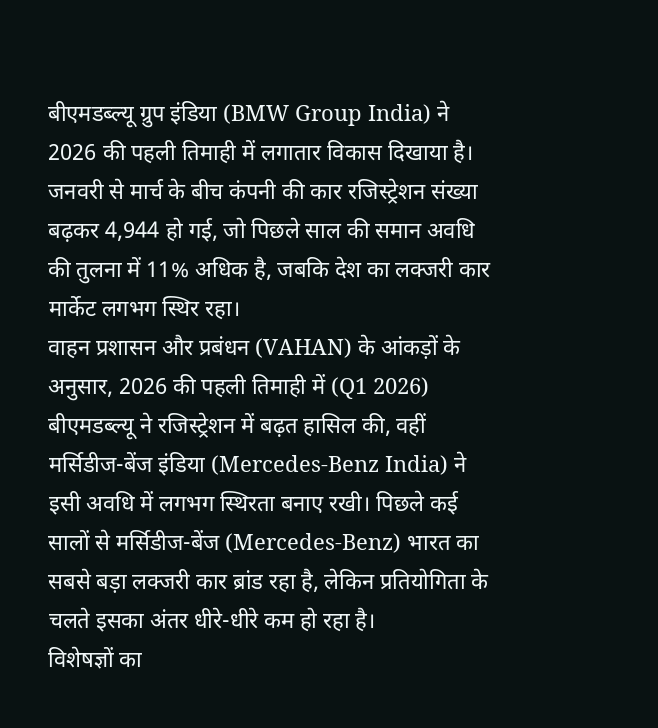बीएमडब्ल्यू ग्रुप इंडिया (BMW Group India) ने 2026 की पहली तिमाही में लगातार विकास दिखाया है। जनवरी से मार्च के बीच कंपनी की कार रजिस्ट्रेशन संख्या बढ़कर 4,944 हो गई, जो पिछले साल की समान अवधि की तुलना में 11% अधिक है, जबकि देश का लक्जरी कार मार्केट लगभग स्थिर रहा।
वाहन प्रशासन और प्रबंधन (VAHAN) के आंकड़ों के अनुसार, 2026 की पहली तिमाही में (Q1 2026) बीएमडब्ल्यू ने रजिस्ट्रेशन में बढ़त हासिल की, वहीं मर्सिडीज-बेंज इंडिया (Mercedes-Benz India) ने इसी अवधि में लगभग स्थिरता बनाए रखी। पिछले कई सालों से मर्सिडीज-बेंज (Mercedes-Benz) भारत का सबसे बड़ा लक्जरी कार ब्रांड रहा है, लेकिन प्रतियोगिता के चलते इसका अंतर धीरे-धीरे कम हो रहा है।
विशेषज्ञों का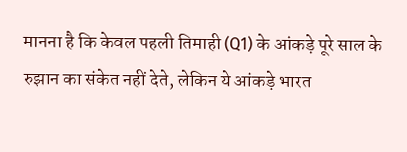मानना है कि केवल पहली तिमाही (Q1) के आंकड़े पूरे साल के रुझान का संकेत नहीं देते, लेकिन ये आंकड़े भारत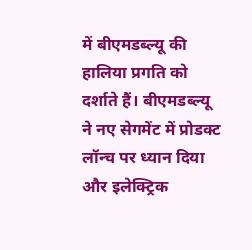में बीएमडब्ल्यू की हालिया प्रगति को दर्शाते हैं। बीएमडब्ल्यू ने नए सेगमेंट में प्रोडक्ट लॉन्च पर ध्यान दिया और इलेक्ट्रिक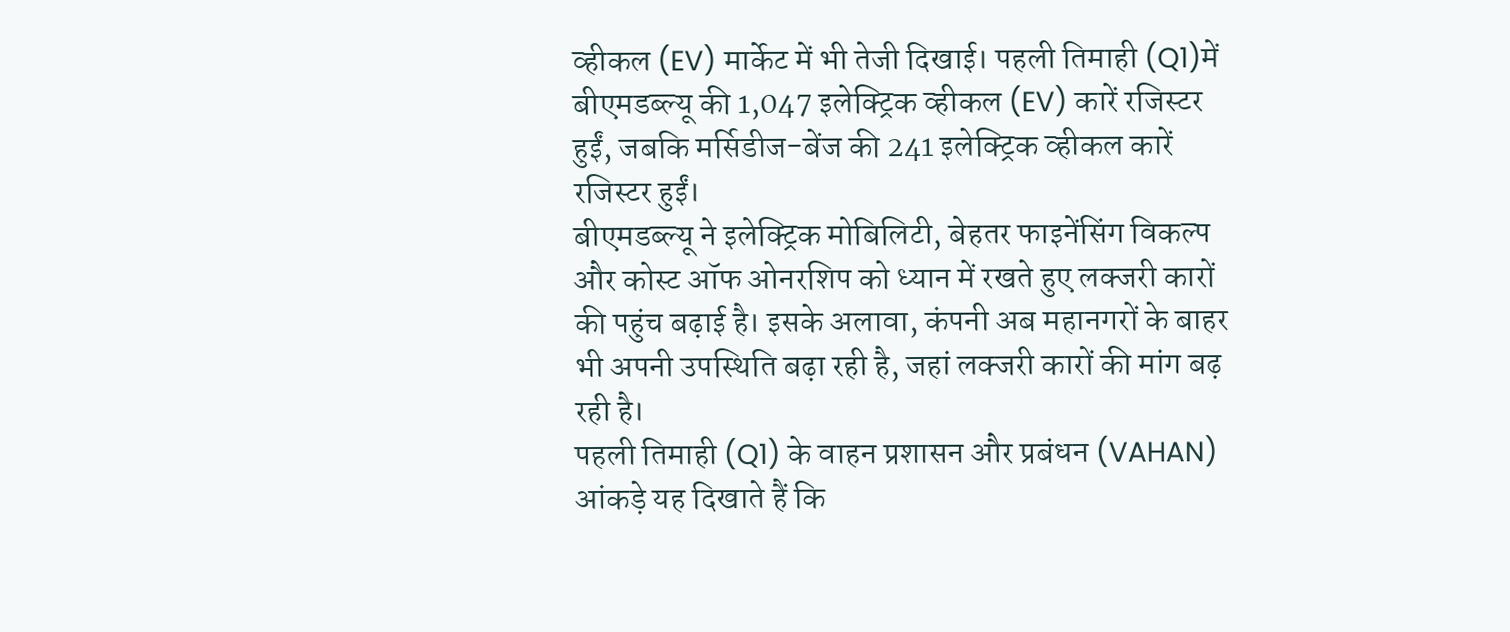व्हीकल (EV) मार्केट में भी तेजी दिखाई। पहली तिमाही (Q1)में बीएमडब्ल्यू की 1,047 इलेक्ट्रिक व्हीकल (EV) कारें रजिस्टर हुईं, जबकि मर्सिडीज-बेंज की 241 इलेक्ट्रिक व्हीकल कारें रजिस्टर हुईं।
बीएमडब्ल्यू ने इलेक्ट्रिक मोबिलिटी, बेहतर फाइनेंसिंग विकल्प और कोस्ट ऑफ ओनरशिप को ध्यान में रखते हुए लक्जरी कारों की पहुंच बढ़ाई है। इसके अलावा, कंपनी अब महानगरों के बाहर भी अपनी उपस्थिति बढ़ा रही है, जहां लक्जरी कारों की मांग बढ़ रही है।
पहली तिमाही (Q1) के वाहन प्रशासन और प्रबंधन (VAHAN) आंकड़े यह दिखाते हैं कि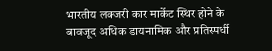भारतीय लक्जरी कार मार्केट स्थिर होने के बावजूद अधिक डायनामिक और प्रतिस्पर्धी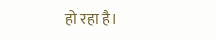हो रहा है।